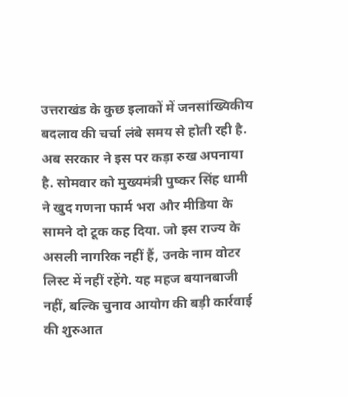उत्तराखंड के कुछ इलाकों में जनसांख्यिकीय बदलाव की चर्चा लंबे समय से होती रही है. अब सरकार ने इस पर कड़ा रुख अपनाया है. सोमवार को मुख्यमंत्री पुष्कर सिंह धामी ने खुद गणना फार्म भरा और मीडिया के सामने दो टूक कह दिया. जो इस राज्य के असली नागरिक नहीं हैं, उनके नाम वोटर लिस्ट में नहीं रहेंगे. यह महज बयानबाजी नहीं, बल्कि चुनाव आयोग की बड़ी कार्रवाई की शुरुआत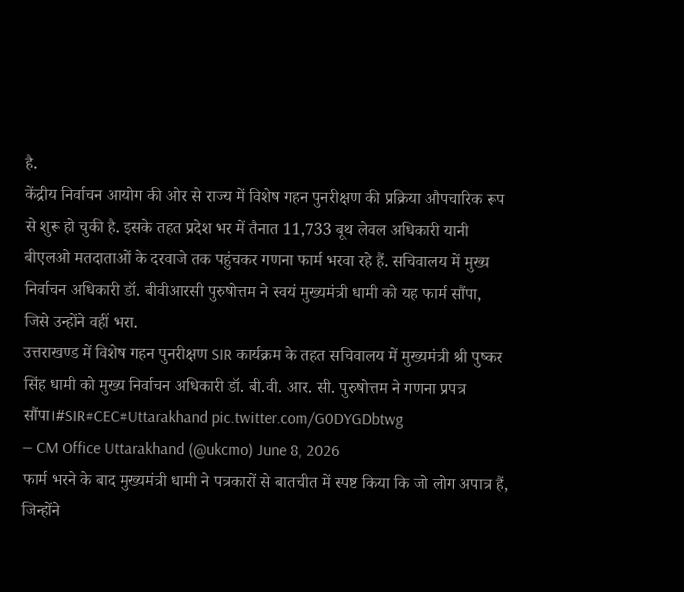है.
केंद्रीय निर्वाचन आयोग की ओर से राज्य में विशेष गहन पुनरीक्षण की प्रक्रिया औपचारिक रूप से शुरू हो चुकी है. इसके तहत प्रदेश भर में तैनात 11,733 बूथ लेवल अधिकारी यानी बीएलओ मतदाताओं के दरवाजे तक पहुंचकर गणना फार्म भरवा रहे हैं. सचिवालय में मुख्य निर्वाचन अधिकारी डॉ. बीवीआरसी पुरुषोत्तम ने स्वयं मुख्यमंत्री धामी को यह फार्म सौंपा, जिसे उन्होंने वहीं भरा.
उत्तराखण्ड में विशेष गहन पुनरीक्षण SIR कार्यक्रम के तहत सचिवालय में मुख्यमंत्री श्री पुष्कर सिंह धामी को मुख्य निर्वाचन अधिकारी डॉ. बी.वी. आर. सी. पुरुषोत्तम ने गणना प्रपत्र सौंपा।#SIR#CEC#Uttarakhand pic.twitter.com/G0DYGDbtwg
— CM Office Uttarakhand (@ukcmo) June 8, 2026
फार्म भरने के बाद मुख्यमंत्री धामी ने पत्रकारों से बातचीत में स्पष्ट किया कि जो लोग अपात्र हैं, जिन्होंने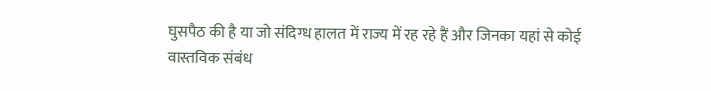घुसपैठ की है या जो संदिग्ध हालत में राज्य में रह रहे हैं और जिनका यहां से कोई वास्तविक संबंध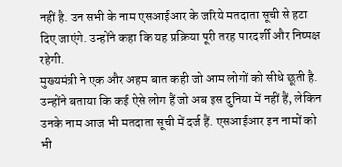नहीं है. उन सभी के नाम एसआईआर के जरिये मतदाता सूची से हटा दिए जाएंगे. उन्होंने कहा कि यह प्रक्रिया पूरी तरह पारदर्शी और निष्पक्ष रहेगी.
मुख्यमंत्री ने एक और अहम बात कही जो आम लोगों को सीधे छूती है. उन्होंने बताया कि कई ऐसे लोग हैं जो अब इस दुनिया में नहीं हैं, लेकिन उनके नाम आज भी मतदाता सूची में दर्ज हैं. एसआईआर इन नामों को भी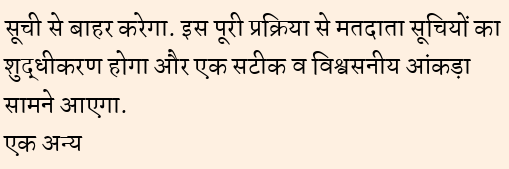सूची से बाहर करेगा. इस पूरी प्रक्रिया से मतदाता सूचियों का शुद्धीकरण होगा और एक सटीक व विश्वसनीय आंकड़ा सामने आएगा.
एक अन्य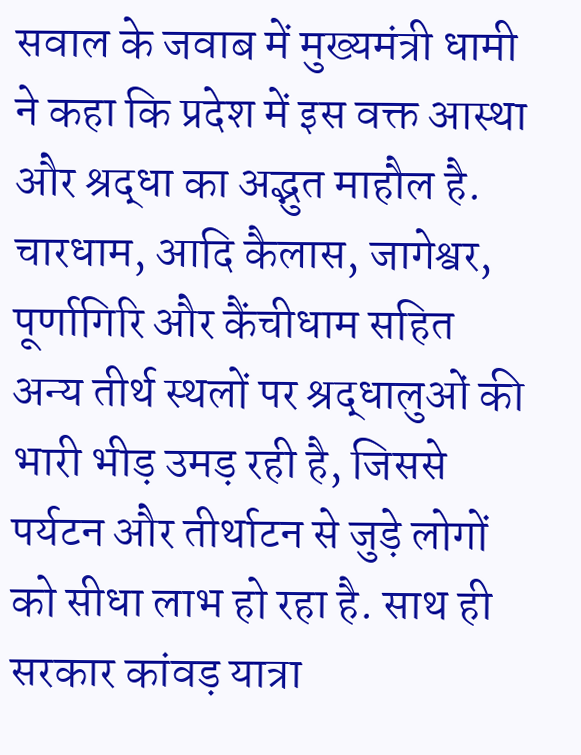सवाल के जवाब में मुख्यमंत्री धामी ने कहा कि प्रदेश में इस वक्त आस्था और श्रद्धा का अद्भुत माहौल है. चारधाम, आदि कैलास, जागेश्वर, पूर्णागिरि और कैंचीधाम सहित अन्य तीर्थ स्थलों पर श्रद्धालुओं की भारी भीड़ उमड़ रही है, जिससे पर्यटन और तीर्थाटन से जुड़े लोगों को सीधा लाभ हो रहा है. साथ ही सरकार कांवड़ यात्रा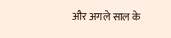और अगले साल के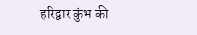हरिद्वार कुंभ की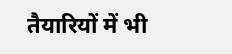तैयारियों में भी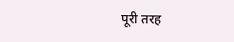पूरी तरह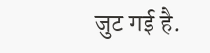जुट गई है.